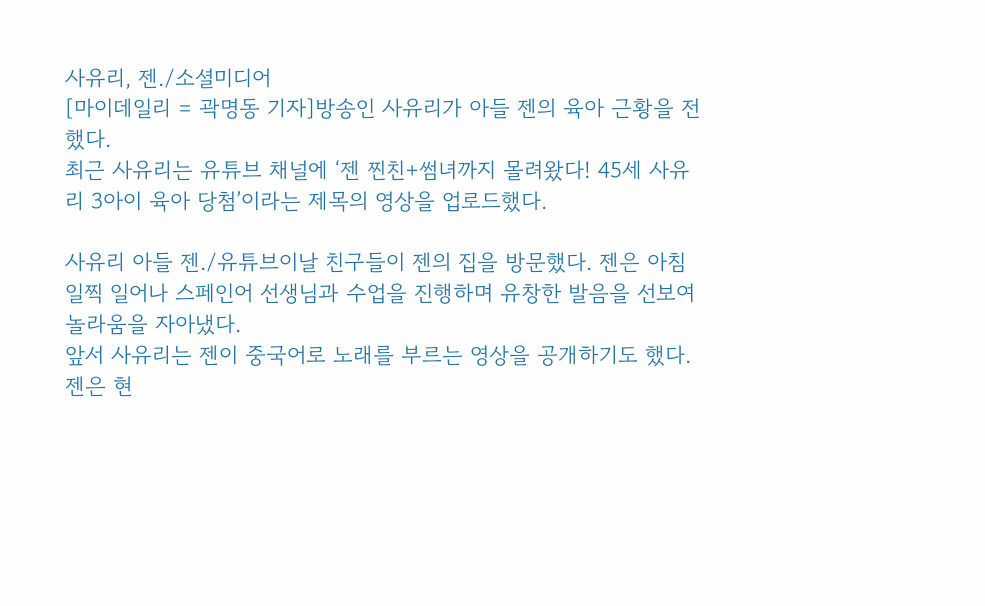사유리, 젠./소셜미디어
[마이데일리 = 곽명동 기자]방송인 사유리가 아들 젠의 육아 근황을 전했다.
최근 사유리는 유튜브 채널에 ‘젠 찐친+썸녀까지 몰려왔다! 45세 사유리 3아이 육아 당첨’이라는 제목의 영상을 업로드했다.

사유리 아들 젠./유튜브이날 친구들이 젠의 집을 방문했다. 젠은 아침 일찍 일어나 스페인어 선생님과 수업을 진행하며 유창한 발음을 선보여 놀라움을 자아냈다.
앞서 사유리는 젠이 중국어로 노래를 부르는 영상을 공개하기도 했다. 젠은 현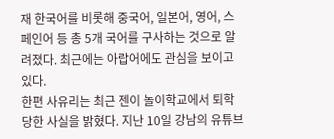재 한국어를 비롯해 중국어, 일본어, 영어, 스페인어 등 총 5개 국어를 구사하는 것으로 알려졌다. 최근에는 아랍어에도 관심을 보이고 있다.
한편 사유리는 최근 젠이 놀이학교에서 퇴학당한 사실을 밝혔다. 지난 10일 강남의 유튜브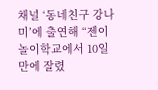채널 ‘동네친구 강나미’에 출연해 “젠이 놀이학교에서 10일 만에 잘렸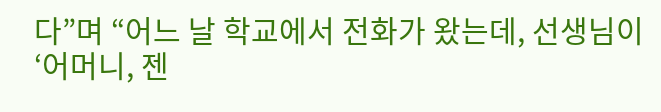다”며 “어느 날 학교에서 전화가 왔는데, 선생님이 ‘어머니, 젠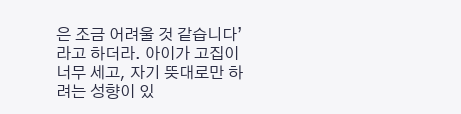은 조금 어려울 것 같습니다’라고 하더라. 아이가 고집이 너무 세고, 자기 뜻대로만 하려는 성향이 있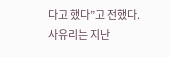다고 했다”고 전했다.
사유리는 지난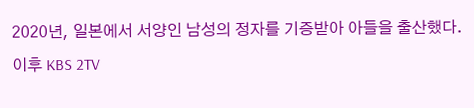2020년, 일본에서 서양인 남성의 정자를 기증받아 아들을 출산했다. 이후 KBS 2TV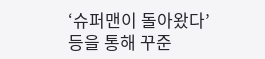‘슈퍼맨이 돌아왔다’ 등을 통해 꾸준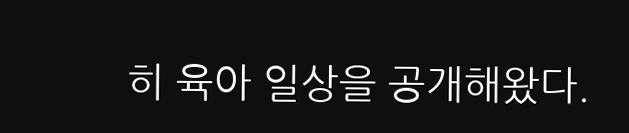히 육아 일상을 공개해왔다.